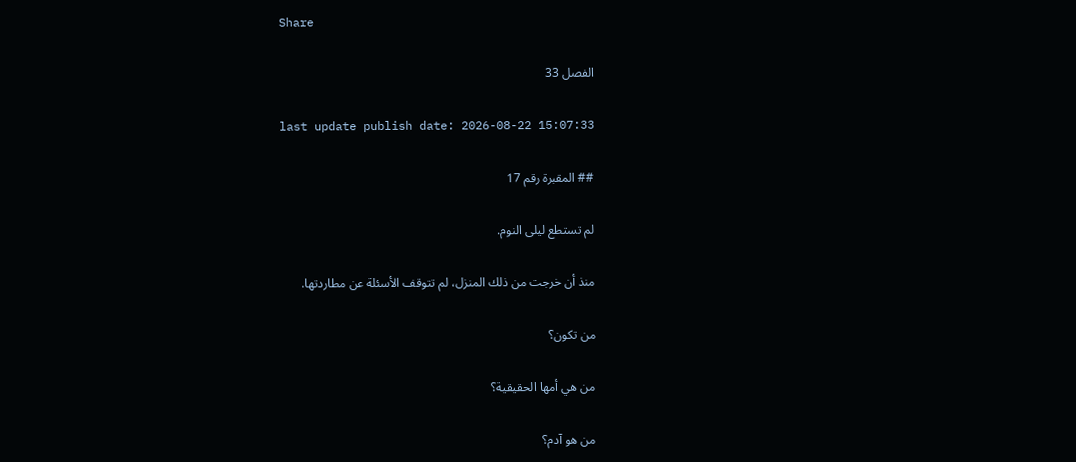Share

الفصل 33

last update publish date: 2026-08-22 15:07:33

## المقبرة رقم 17

لم تستطع ليلى النوم.

منذ أن خرجت من ذلك المنزل، لم تتوقف الأسئلة عن مطاردتها.

من تكون؟

من هي أمها الحقيقية؟

من هو آدم؟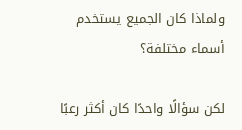ولماذا كان الجميع يستخدم أسماء مختلفة؟

لكن سؤالًا واحدًا كان أكثر رعبًا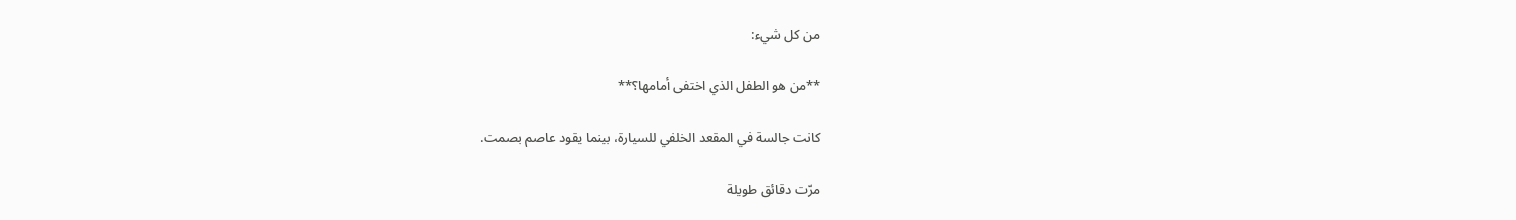من كل شيء:

**من هو الطفل الذي اختفى أمامها؟**

كانت جالسة في المقعد الخلفي للسيارة، بينما يقود عاصم بصمت.

مرّت دقائق طويلة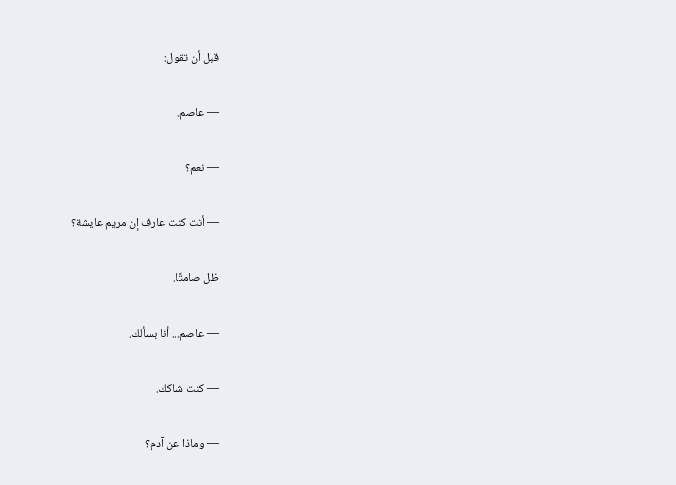قبل أن تقول:

— عاصم.

— نعم؟

— أنت كنت عارف إن مريم عايشة؟

ظل صامتًا.

— عاصم... أنا بسألك.

— كنت شاكك.

— وماذا عن آدم؟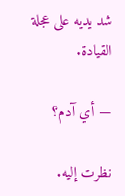شد يديه على عجلة القيادة.

— أي آدم؟

نظرت إليه.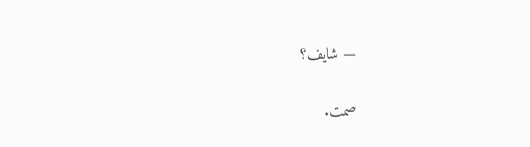— شايف؟

صمت.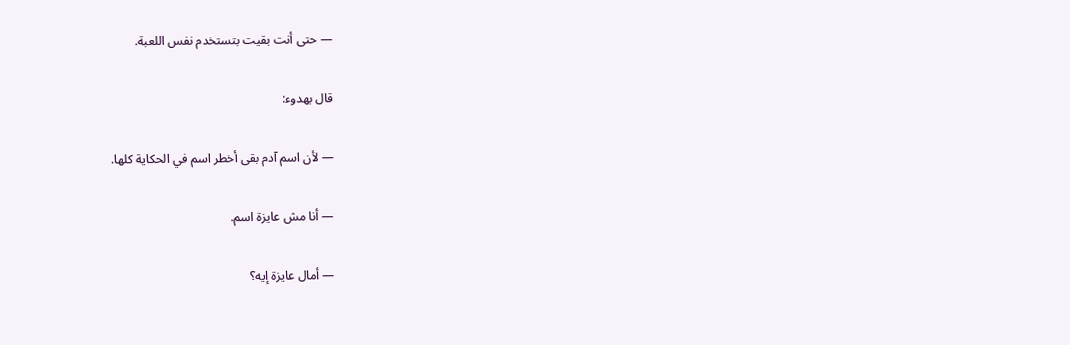— حتى أنت بقيت بتستخدم نفس اللعبة.

قال بهدوء:

— لأن اسم آدم بقى أخطر اسم في الحكاية كلها.

— أنا مش عايزة اسم.

— أمال عايزة إيه؟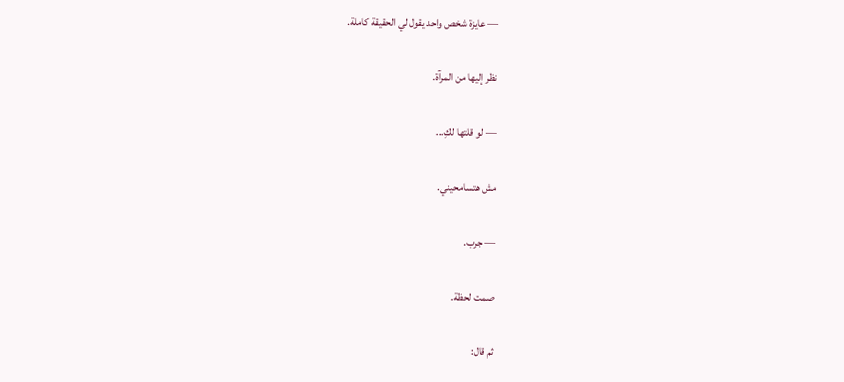— عايزة شخص واحد يقول لي الحقيقة كاملة.

نظر إليها من المرآة.

— لو قلتها لكِ...

مش هتسامحيني.

— جرب.

صمت لحظة.

ثم قال: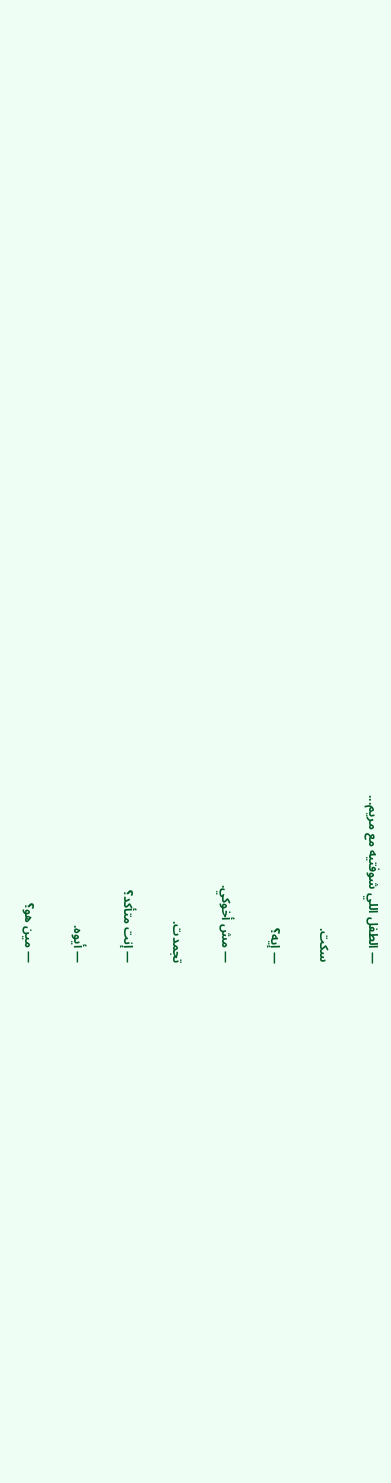— الطفل اللي شوفتيه مع مريم...

سكت.

— إيه؟

— مش أخوكي.

تجمدت.

— إنت متأكد؟

— أيوه.

— مين هو؟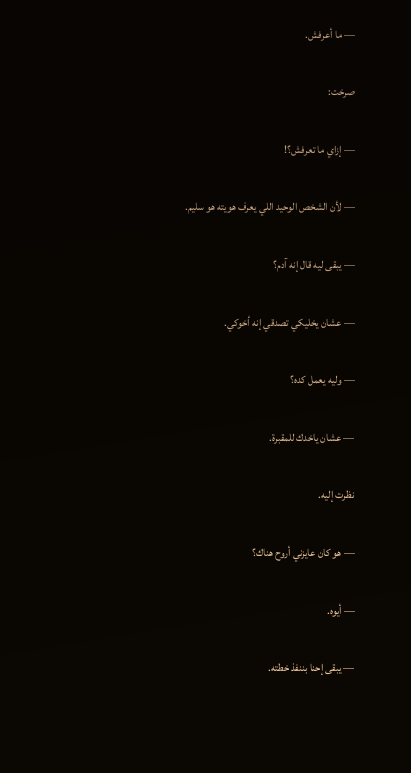— ما أعرفش.

صرخت:

— إزاي ما تعرفش؟!

— لأن الشخص الوحيد اللي يعرف هويته هو سليم.

— يبقى ليه قال إنه آدم؟

— عشان يخليكي تصدقي إنه أخوكي.

— وليه يعمل كده؟

— عشان ياخدك للمقبرة.

نظرت إليه.

— هو كان عايزني أروح هناك؟

— أيوه.

— يبقى إحنا بننفذ خطته.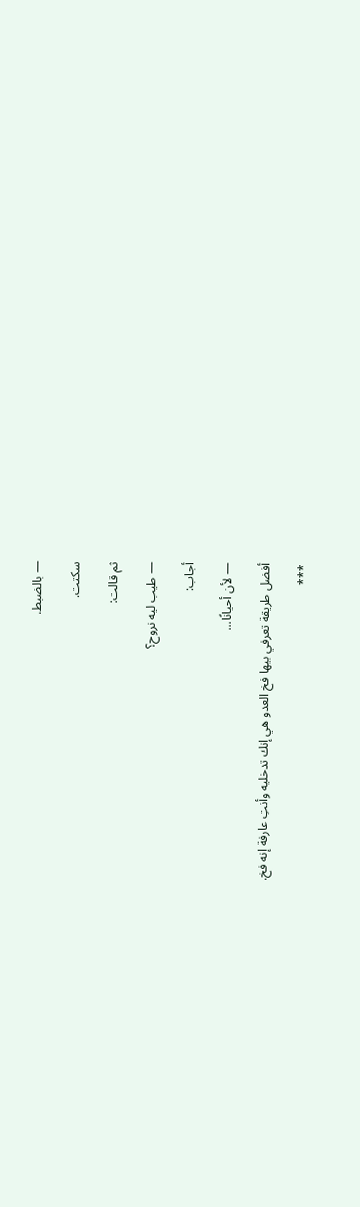— بالضبط.

سكتت.

ثم قالت:

— طيب ليه نروح؟

أجاب:

— لأن أحيانًا...

أفضل طريقة تعرفي بيها فخ العدو هي إنك تدخليه وأنتِ عارفة إنه فخ.

***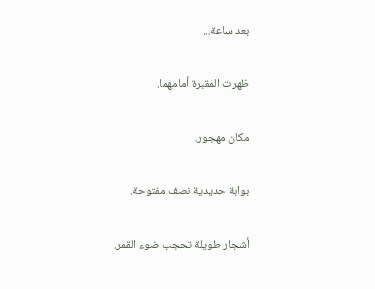بعد ساعة...

ظهرت المقبرة أمامهما.

مكان مهجور.

بوابة حديدية نصف مفتوحة.

أشجار طويلة تحجب ضوء القمر.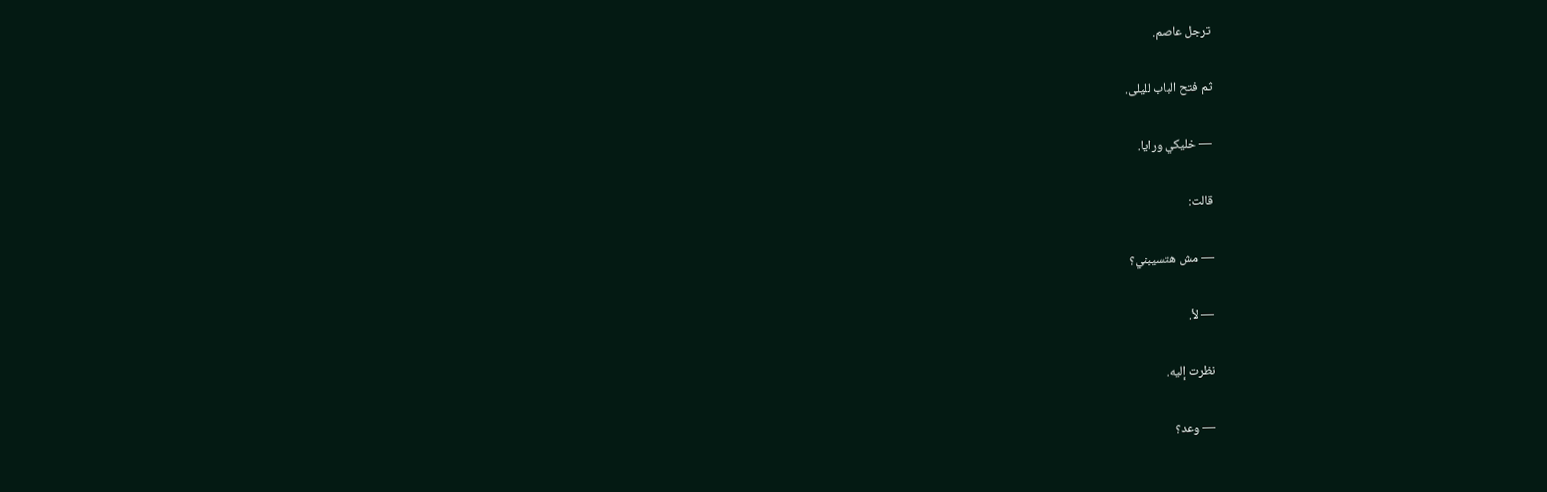ترجل عاصم.

ثم فتح الباب لليلى.

— خليكي ورايا.

قالت:

— مش هتسيبني؟

— لأ.

نظرت إليه.

— وعد؟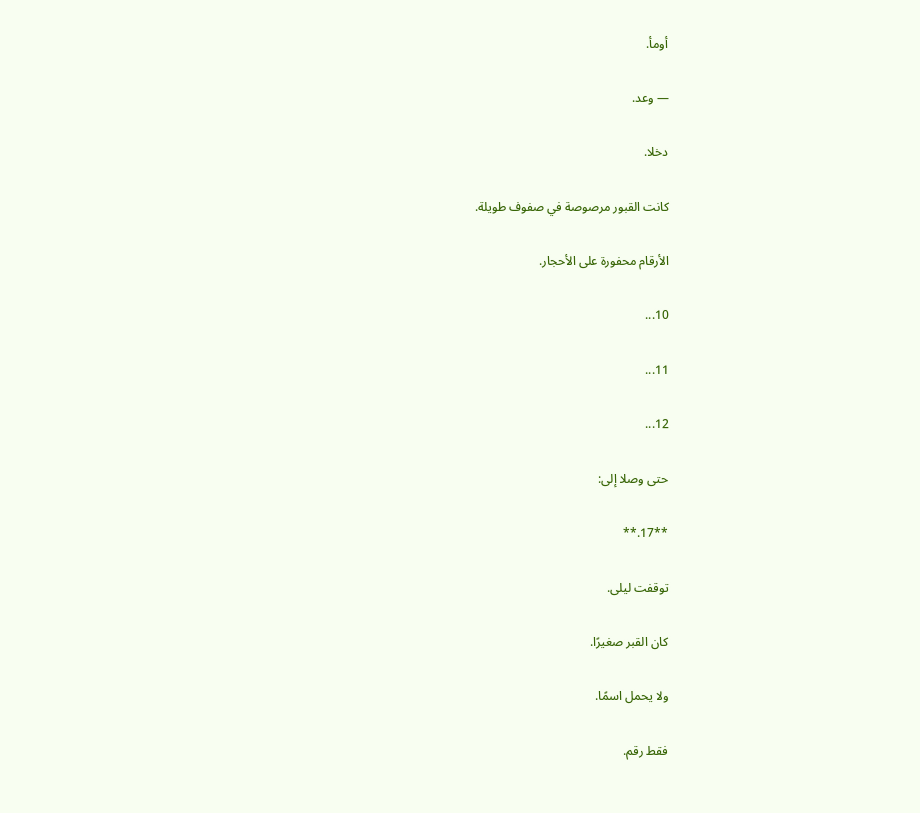أومأ.

— وعد.

دخلا.

كانت القبور مرصوصة في صفوف طويلة.

الأرقام محفورة على الأحجار.

10...

11...

12...

حتى وصلا إلى:

**17.**

توقفت ليلى.

كان القبر صغيرًا.

ولا يحمل اسمًا.

فقط رقم.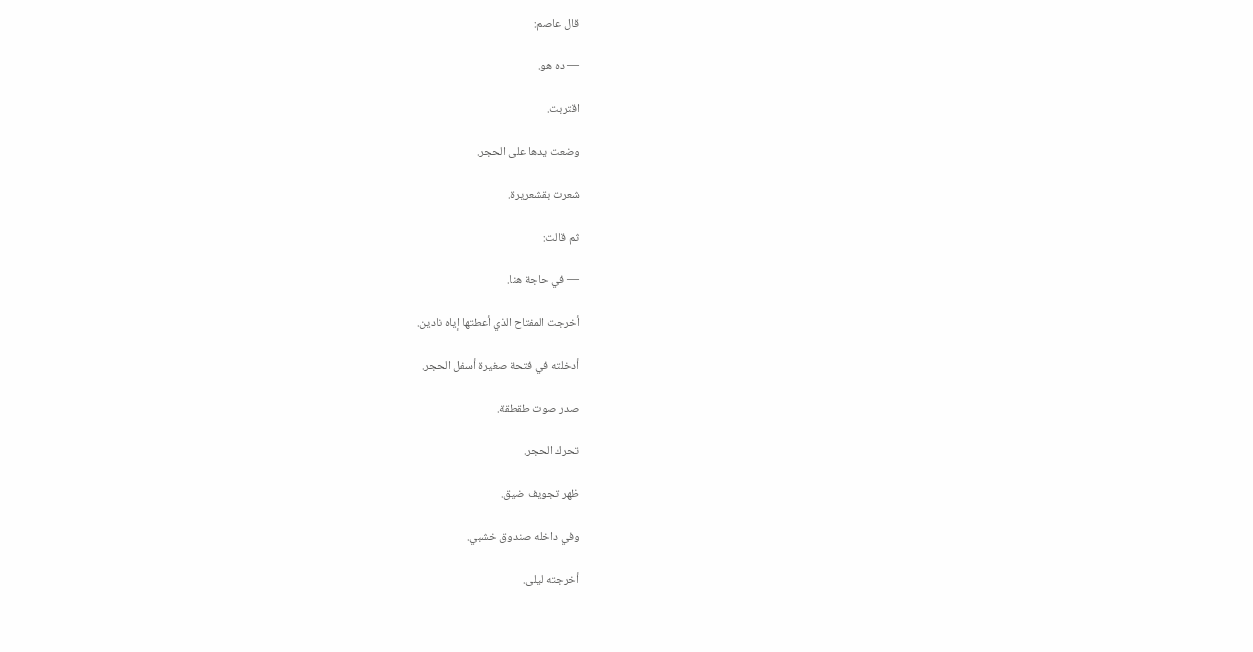قال عاصم:

— ده هو.

اقتربت.

وضعت يدها على الحجر.

شعرت بقشعريرة.

ثم قالت:

— في حاجة هنا.

أخرجت المفتاح الذي أعطتها إياه نادين.

أدخلته في فتحة صغيرة أسفل الحجر.

صدر صوت طقطقة.

تحرك الحجر.

ظهر تجويف ضيق.

وفي داخله صندوق خشبي.

أخرجته ليلى.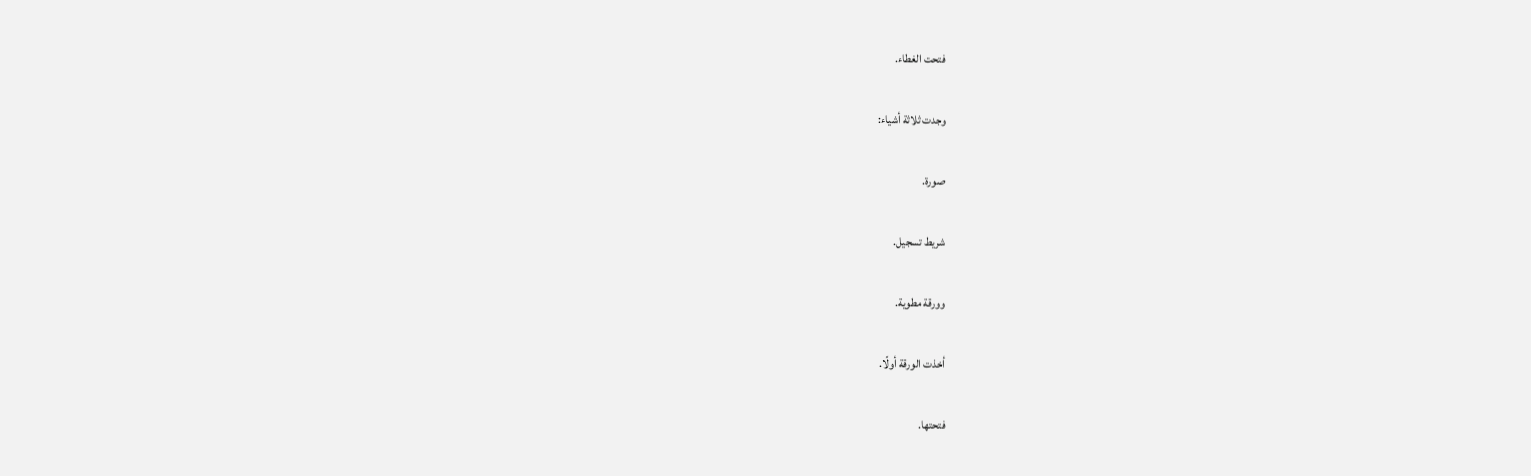فتحت الغطاء.

وجدت ثلاثة أشياء:

صورة.

شريط تسجيل.

وورقة مطوية.

أخذت الورقة أولًا.

فتحتها.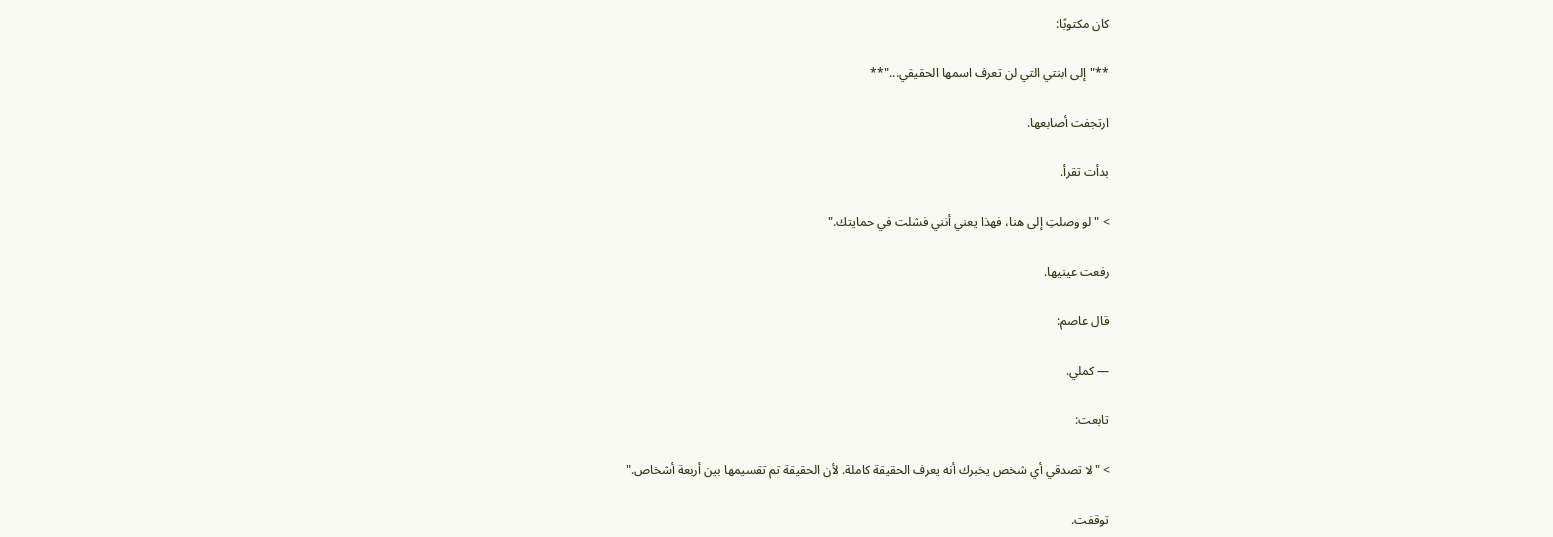كان مكتوبًا:

**"إلى ابنتي التي لن تعرف اسمها الحقيقي..."**

ارتجفت أصابعها.

بدأت تقرأ.

> "لو وصلتِ إلى هنا، فهذا يعني أنني فشلت في حمايتك."

رفعت عينيها.

قال عاصم:

— كملي.

تابعت:

> "لا تصدقي أي شخص يخبرك أنه يعرف الحقيقة كاملة. لأن الحقيقة تم تقسيمها بين أربعة أشخاص."

توقفت.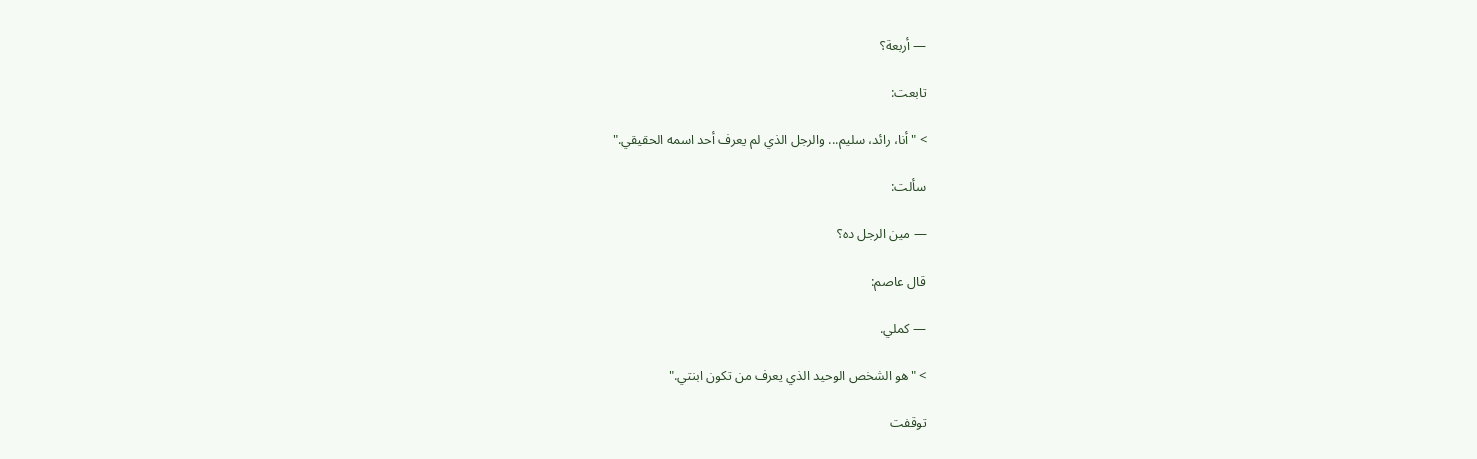— أربعة؟

تابعت:

> "أنا، رائد، سليم... والرجل الذي لم يعرف أحد اسمه الحقيقي."

سألت:

— مين الرجل ده؟

قال عاصم:

— كملي.

> "هو الشخص الوحيد الذي يعرف من تكون ابنتي."

توقفت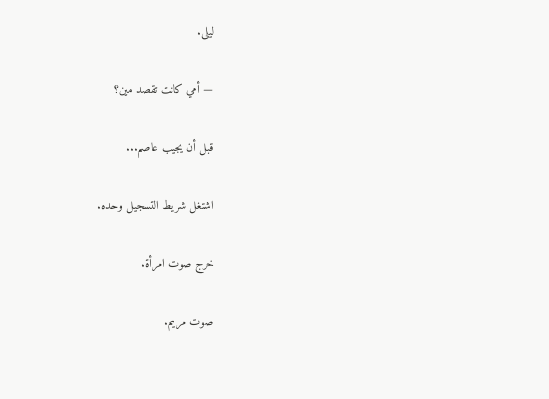ليلى.

— أمي كانت تقصد مين؟

قبل أن يجيب عاصم...

اشتغل شريط التسجيل وحده.

خرج صوت امرأة.

صوت مريم.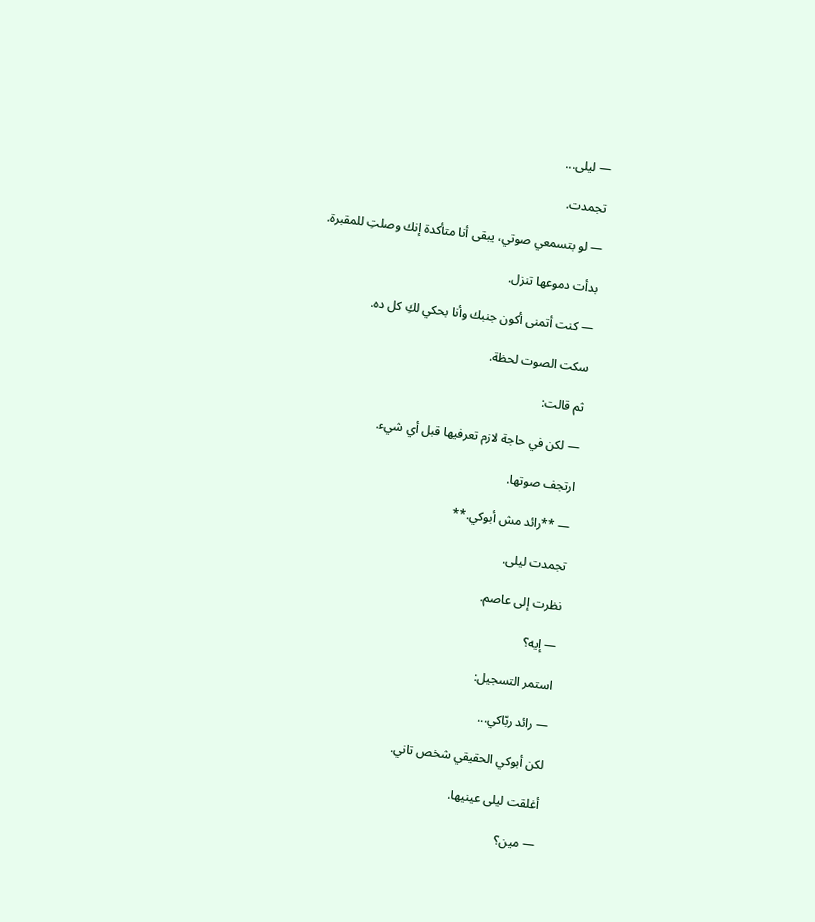— ليلى...

تجمدت.

— لو بتسمعي صوتي، يبقى أنا متأكدة إنك وصلتِ للمقبرة.

بدأت دموعها تنزل.

— كنت أتمنى أكون جنبك وأنا بحكي لكِ كل ده.

سكت الصوت لحظة.

ثم قالت:

— لكن في حاجة لازم تعرفيها قبل أي شيء.

ارتجف صوتها.

— **رائد مش أبوكي.**

تجمدت ليلى.

نظرت إلى عاصم.

— إيه؟

استمر التسجيل:

— رائد ربّاكي...

لكن أبوكي الحقيقي شخص تاني.

أغلقت ليلى عينيها.

— مين؟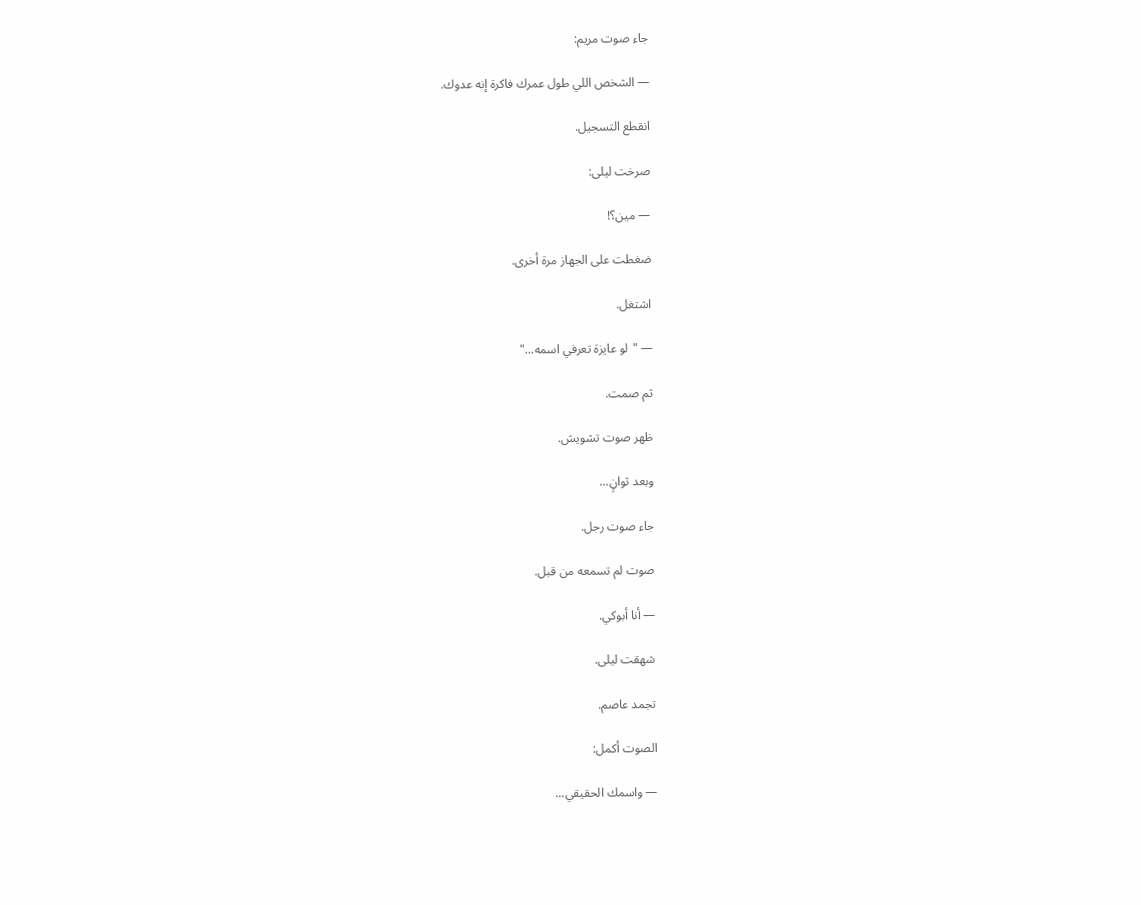جاء صوت مريم:

— الشخص اللي طول عمرك فاكرة إنه عدوك.

انقطع التسجيل.

صرخت ليلى:

— مين؟!

ضغطت على الجهاز مرة أخرى.

اشتغل.

— "لو عايزة تعرفي اسمه..."

ثم صمت.

ظهر صوت تشويش.

وبعد ثوانٍ...

جاء صوت رجل.

صوت لم تسمعه من قبل.

— أنا أبوكي.

شهقت ليلى.

تجمد عاصم.

الصوت أكمل:

— واسمك الحقيقي...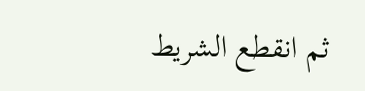ثم انقطع الشريط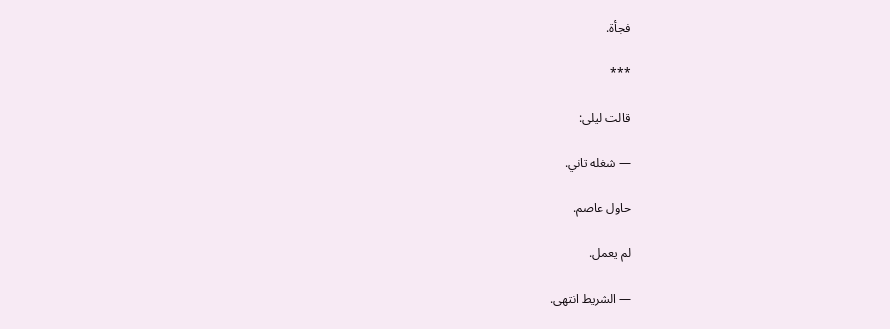فجأة.

***

قالت ليلى:

— شغله تاني.

حاول عاصم.

لم يعمل.

— الشريط انتهى.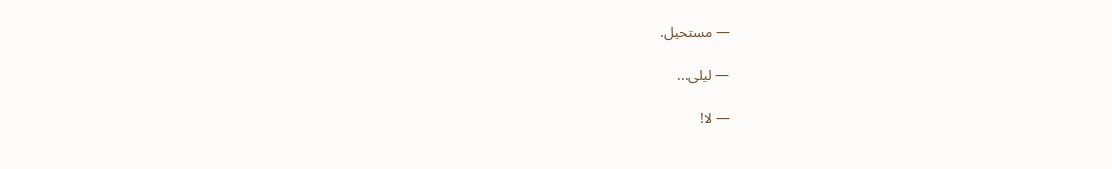— مستحيل.

— ليلى...

— لا!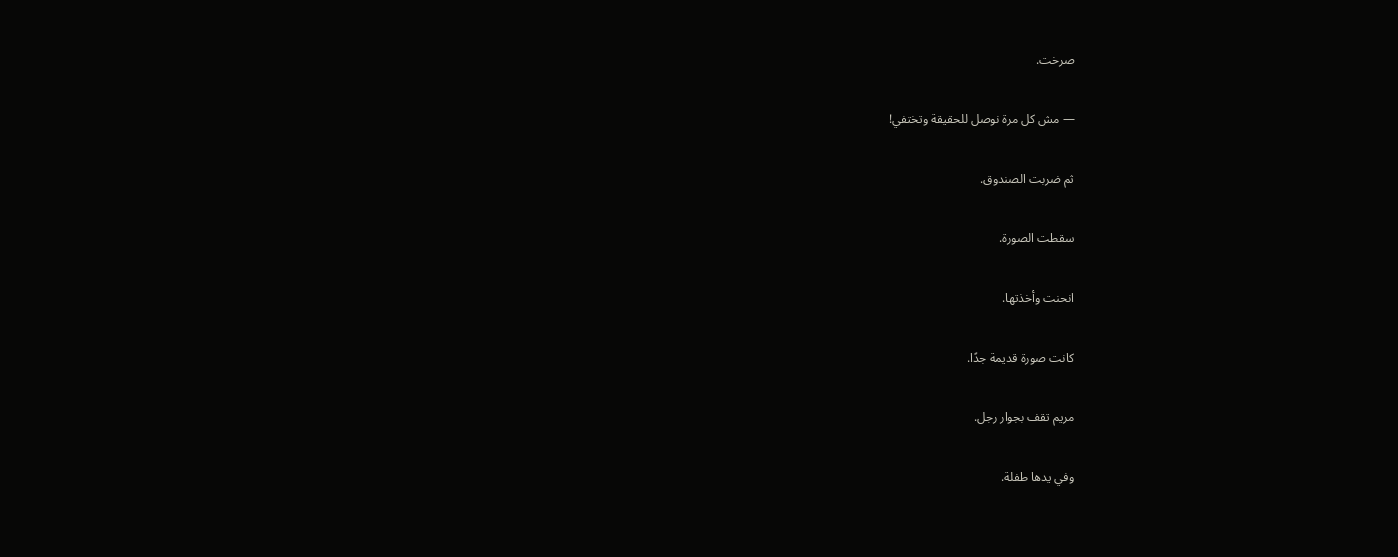صرخت.

— مش كل مرة نوصل للحقيقة وتختفي!

ثم ضربت الصندوق.

سقطت الصورة.

انحنت وأخذتها.

كانت صورة قديمة جدًا.

مريم تقف بجوار رجل.

وفي يدها طفلة.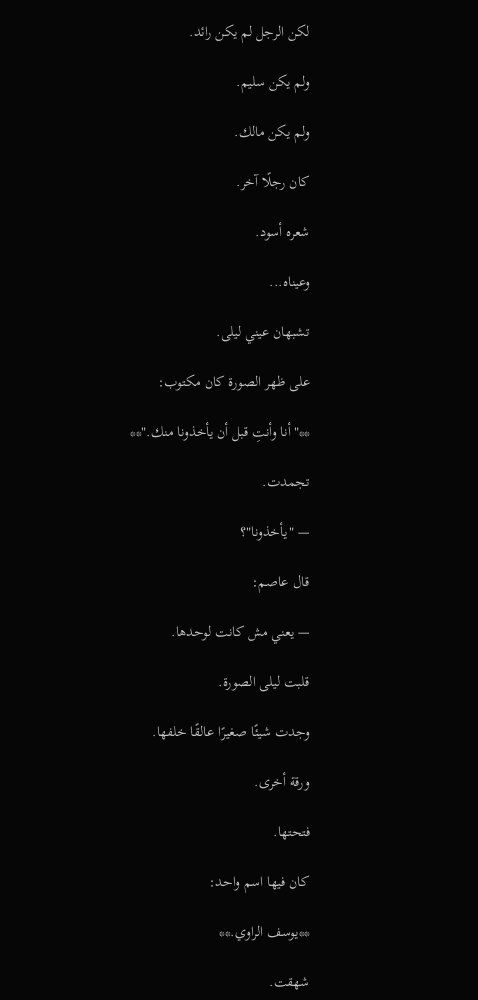لكن الرجل لم يكن رائد.

ولم يكن سليم.

ولم يكن مالك.

كان رجلًا آخر.

شعره أسود.

وعيناه...

تشبهان عيني ليلى.

على ظهر الصورة كان مكتوب:

**"أنا وأنتِ قبل أن يأخذونا منك."**

تجمدت.

— "يأخذونا"؟

قال عاصم:

— يعني مش كانت لوحدها.

قلبت ليلى الصورة.

وجدت شيئًا صغيرًا عالقًا خلفها.

ورقة أخرى.

فتحتها.

كان فيها اسم واحد:

**يوسف الراوي.**

شهقت.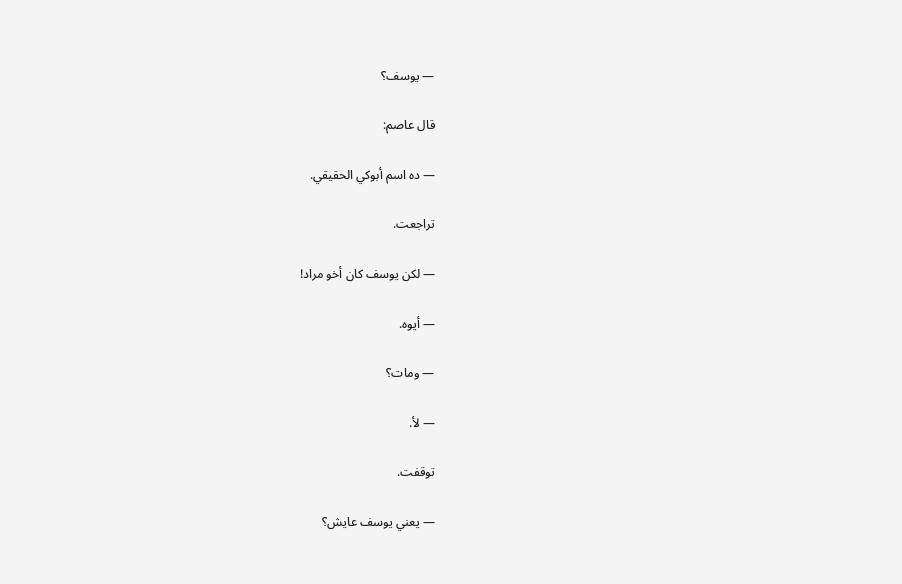— يوسف؟

قال عاصم:

— ده اسم أبوكي الحقيقي.

تراجعت.

— لكن يوسف كان أخو مراد!

— أيوه.

— ومات؟

— لأ.

توقفت.

— يعني يوسف عايش؟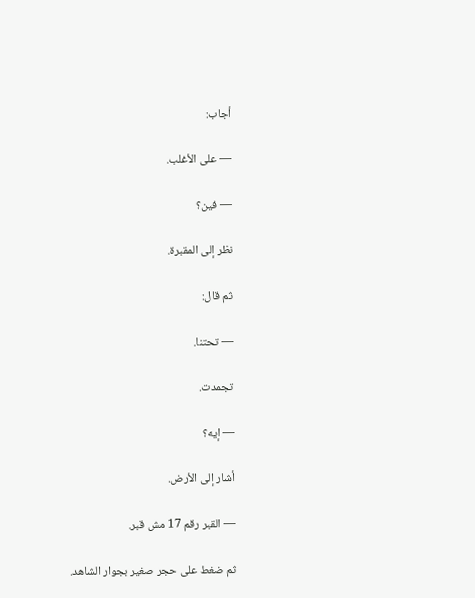أجاب:

— على الأغلب.

— فين؟

نظر إلى المقبرة.

ثم قال:

— تحتنا.

تجمدت.

— إيه؟

أشار إلى الأرض.

— القبر رقم 17 مش قبر.

ثم ضغط على حجر صغير بجوار الشاهد.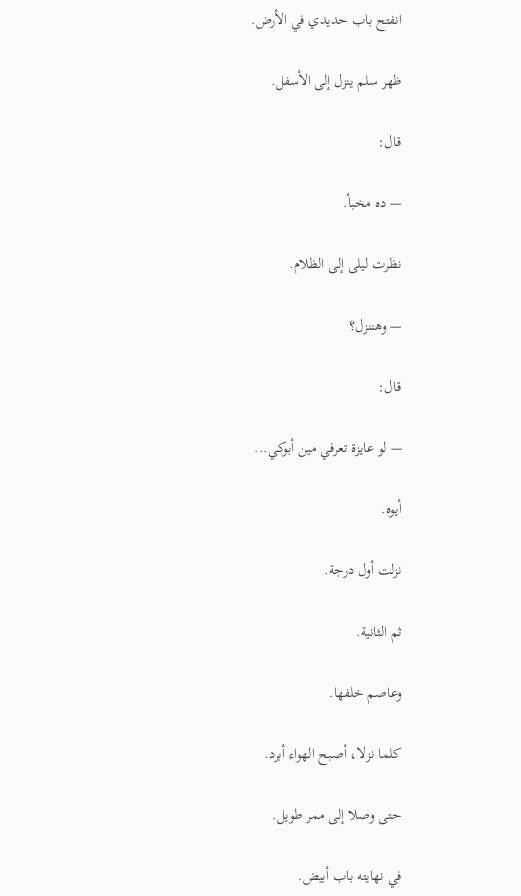انفتح باب حديدي في الأرض.

ظهر سلم ينزل إلى الأسفل.

قال:

— ده مخبأ.

نظرت ليلى إلى الظلام.

— وهننزل؟

قال:

— لو عايزة تعرفي مين أبوكي...

أيوه.

نزلت أول درجة.

ثم الثانية.

وعاصم خلفها.

كلما نزلا، أصبح الهواء أبرد.

حتى وصلا إلى ممر طويل.

في نهايته باب أبيض.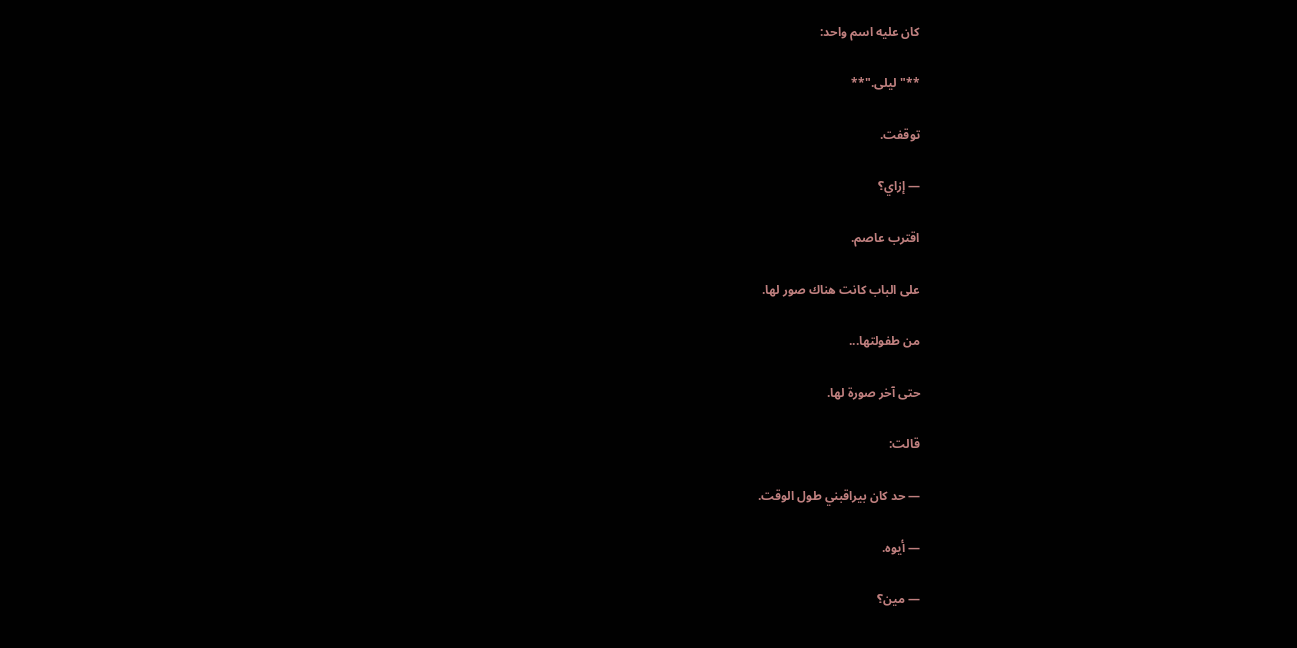كان عليه اسم واحد:

**"ليلى."**

توقفت.

— إزاي؟

اقترب عاصم.

على الباب كانت هناك صور لها.

من طفولتها...

حتى آخر صورة لها.

قالت:

— حد كان بيراقبني طول الوقت.

— أيوه.

— مين؟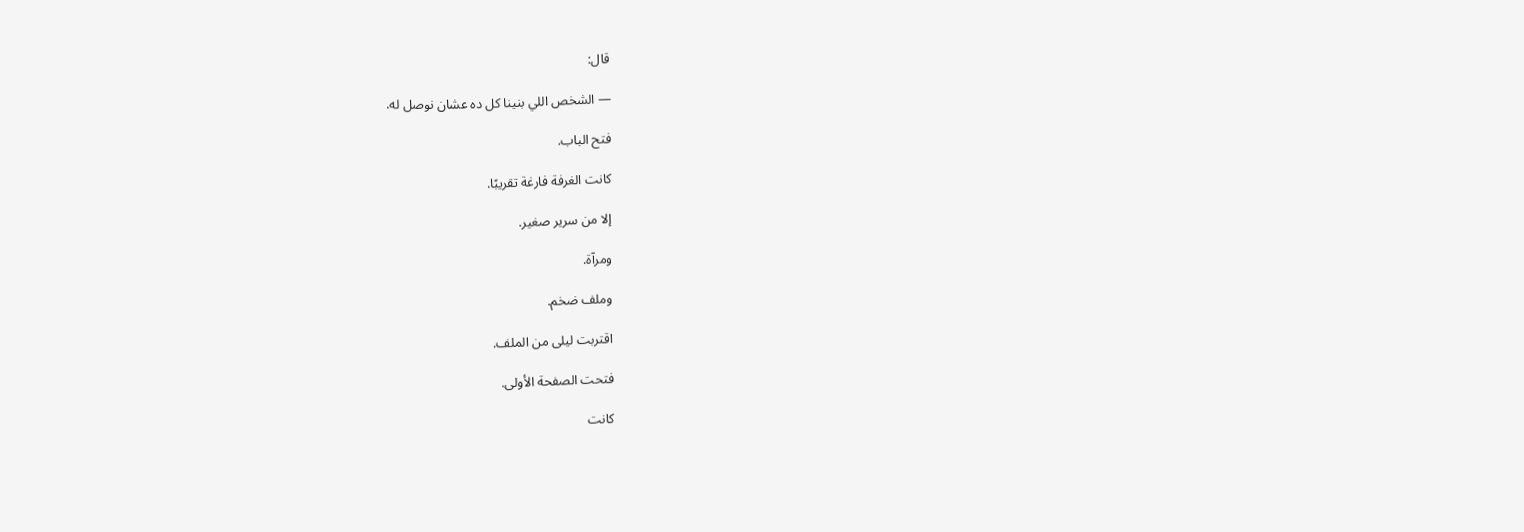قال:

— الشخص اللي بنينا كل ده عشان نوصل له.

فتح الباب.

كانت الغرفة فارغة تقريبًا.

إلا من سرير صغير.

ومرآة.

وملف ضخم.

اقتربت ليلى من الملف.

فتحت الصفحة الأولى.

كانت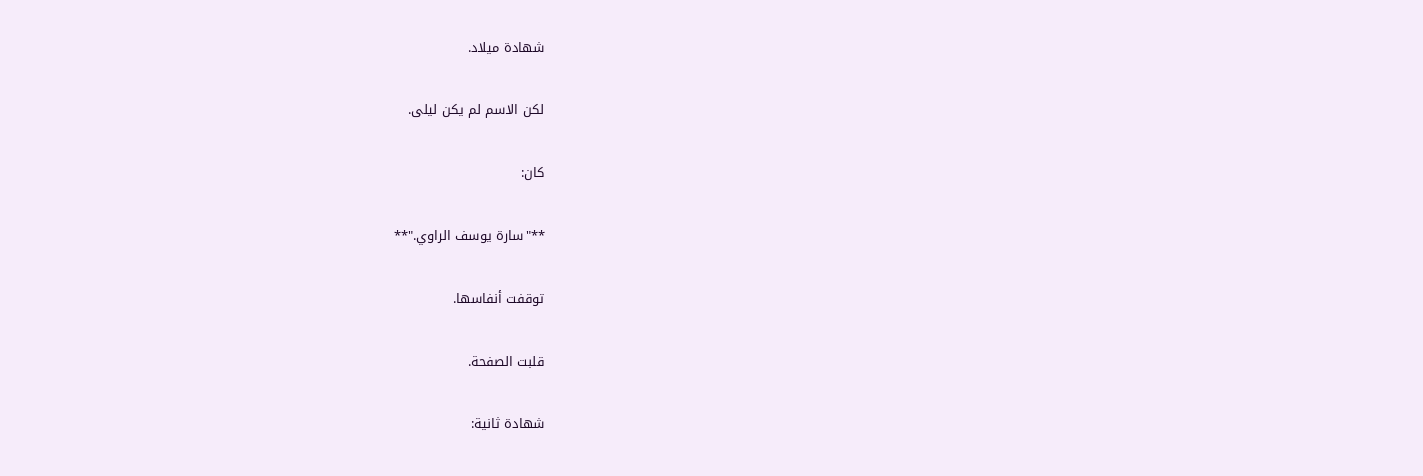شهادة ميلاد.

لكن الاسم لم يكن ليلى.

كان:

**"سارة يوسف الراوي."**

توقفت أنفاسها.

قلبت الصفحة.

شهادة ثانية: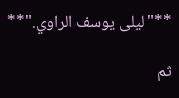**"ليلى يوسف الراوي."**

ثم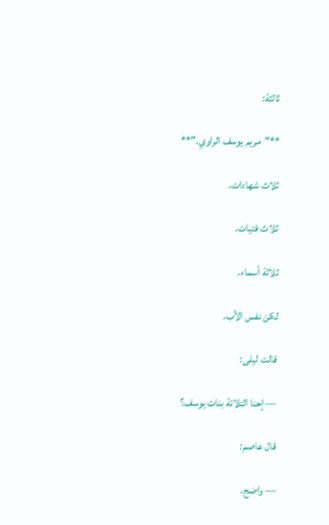ثالثة:

**"مريم يوسف الراوي."**

ثلاث شهادات.

ثلاث فتيات.

ثلاثة أسماء.

لكن نفس الأب.

قالت ليلى:

— إحنا التلاتة بنات يوسف؟

قال عاصم:

— واضح.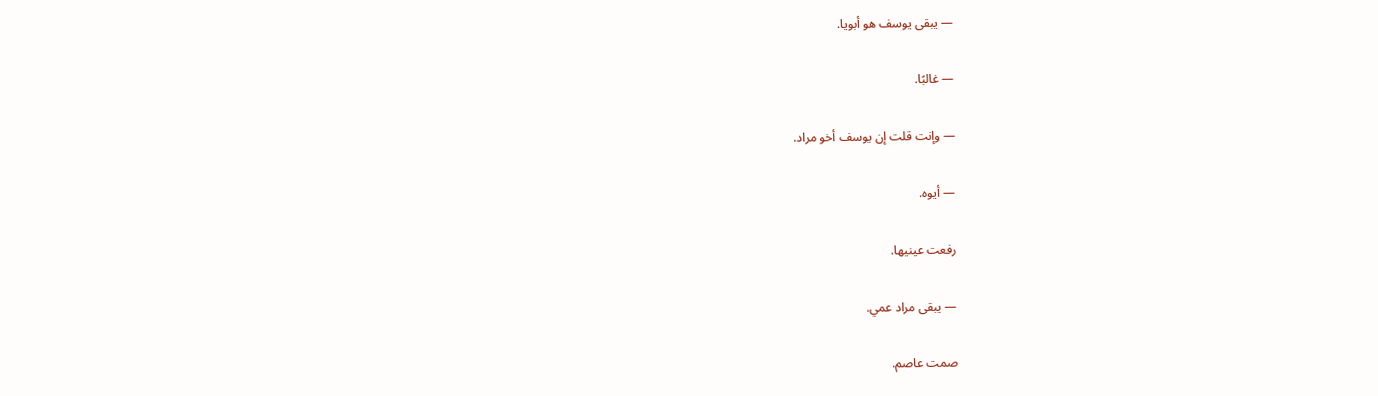— يبقى يوسف هو أبويا.

— غالبًا.

— وإنت قلت إن يوسف أخو مراد.

— أيوه.

رفعت عينيها.

— يبقى مراد عمي.

صمت عاصم.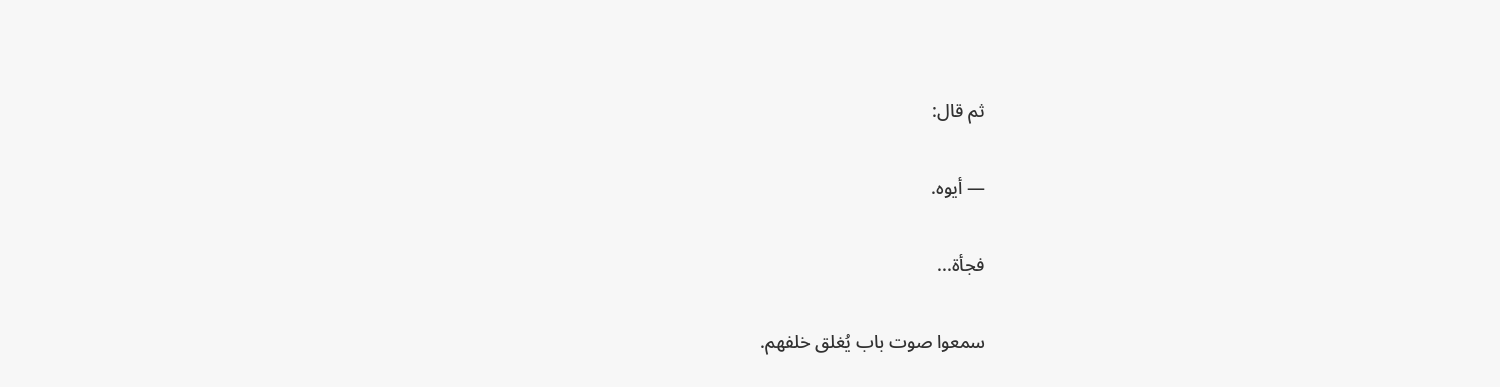ثم قال:

— أيوه.

فجأة...

سمعوا صوت باب يُغلق خلفهم.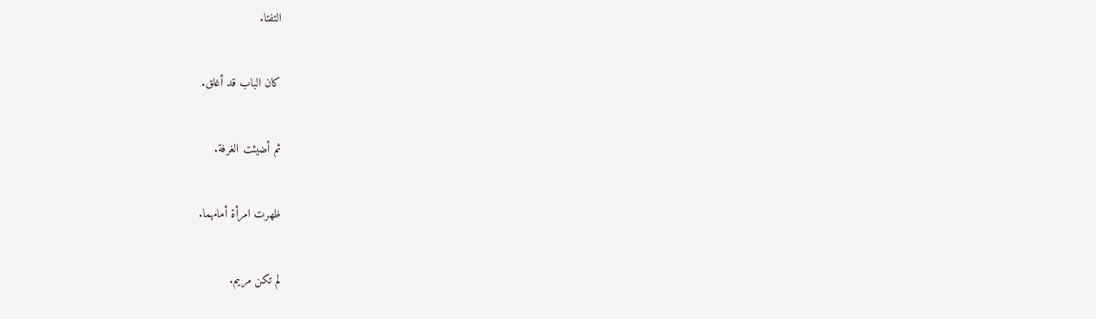التفتا.

كان الباب قد أغلق.

ثم أضيئت الغرفة.

ظهرت امرأة أمامهما.

لم تكن مريم.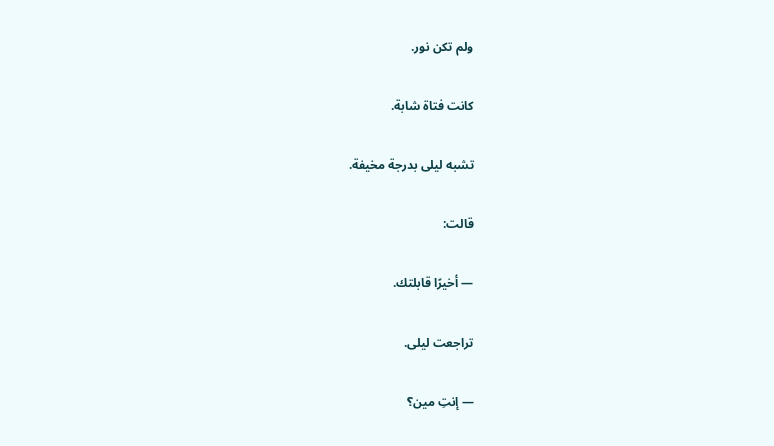ولم تكن نور.

كانت فتاة شابة.

تشبه ليلى بدرجة مخيفة.

قالت:

— أخيرًا قابلتك.

تراجعت ليلى.

— إنتِ مين؟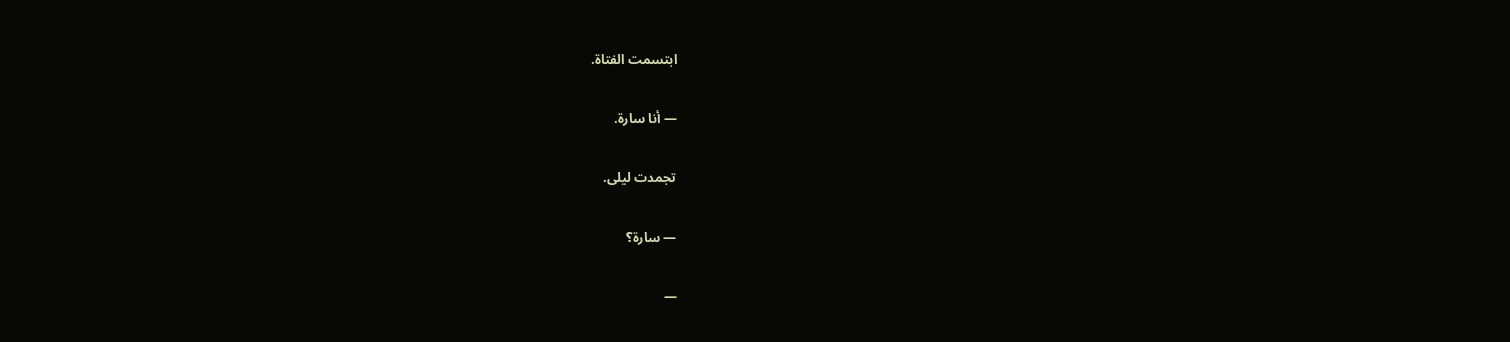ابتسمت الفتاة.

— أنا سارة.

تجمدت ليلى.

— سارة؟

—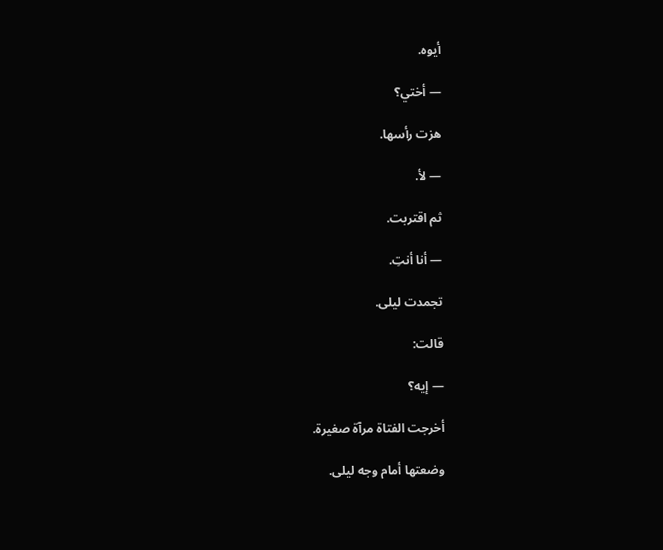أيوه.

— أختي؟

هزت رأسها.

— لأ.

ثم اقتربت.

— أنا أنتِ.

تجمدت ليلى.

قالت:

— إيه؟

أخرجت الفتاة مرآة صغيرة.

وضعتها أمام وجه ليلى.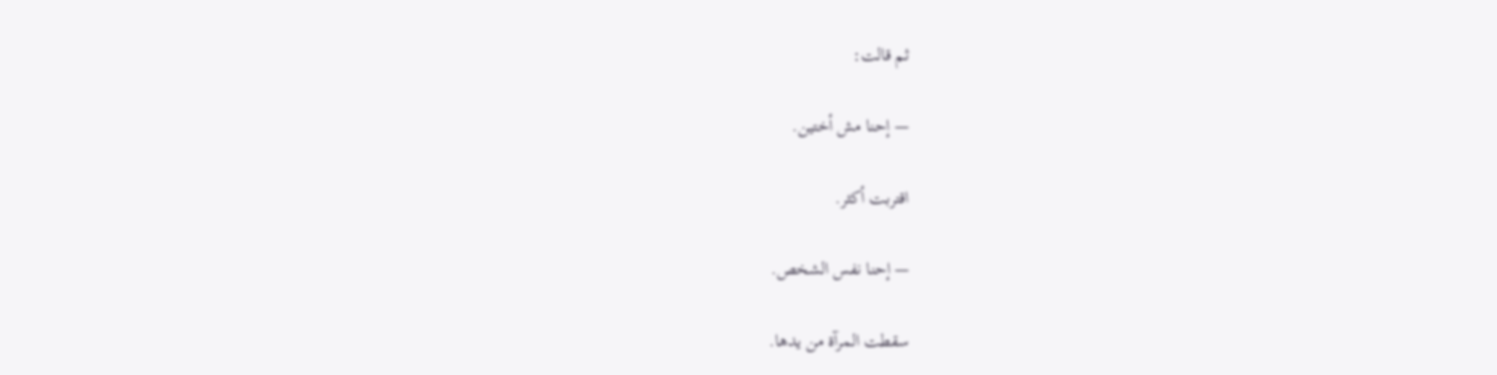ثم قالت:

— إحنا مش أختين.

اقتربت أكثر.

— إحنا نفس الشخص.

سقطت المرآة من يدها.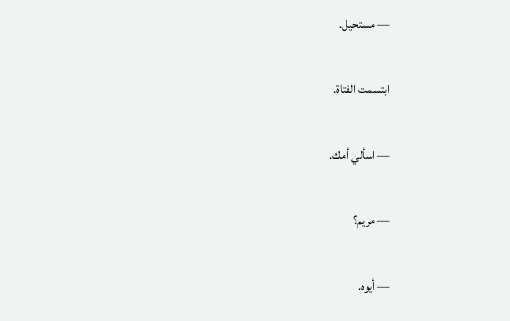— مستحيل.

ابتسمت الفتاة.

— اسألي أمك.

— مريم؟

— أيوه.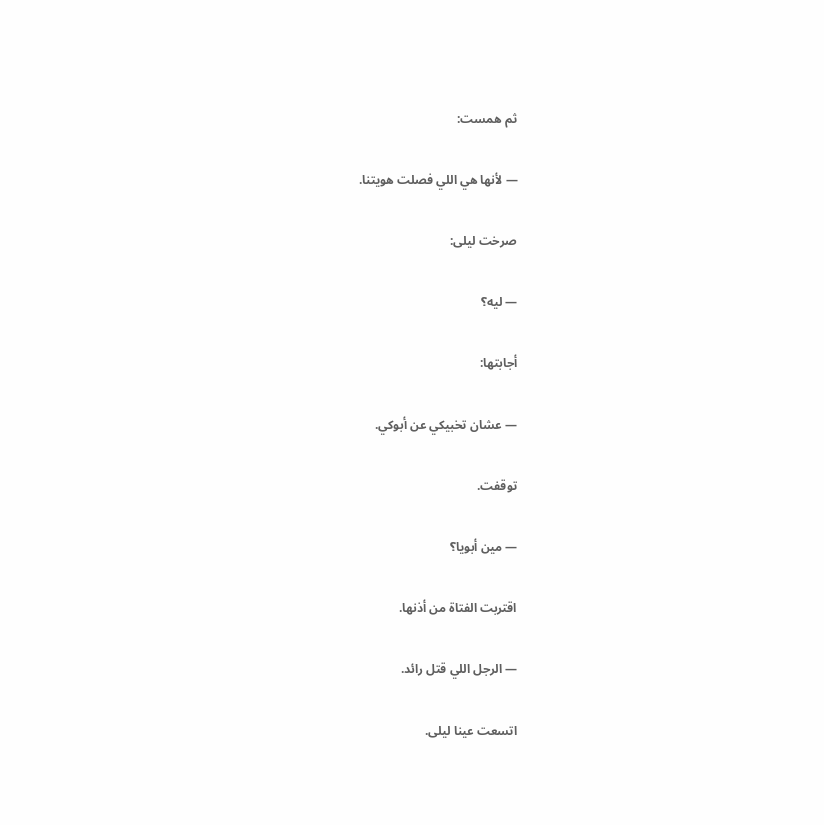ثم همست:

— لأنها هي اللي فصلت هويتنا.

صرخت ليلى:

— ليه؟

أجابتها:

— عشان تخبيكي عن أبوكي.

توقفت.

— مين أبويا؟

اقتربت الفتاة من أذنها.

— الرجل اللي قتل رائد.

اتسعت عينا ليلى.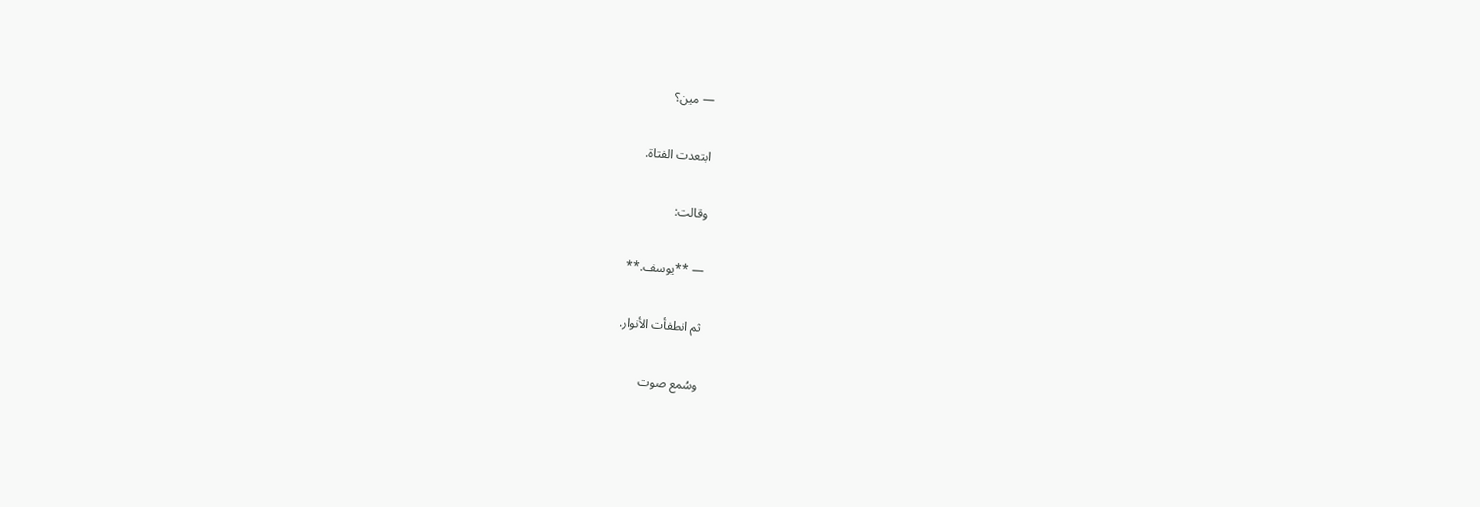— مين؟

ابتعدت الفتاة.

وقالت:

— **يوسف.**

ثم انطفأت الأنوار.

وسُمع صوت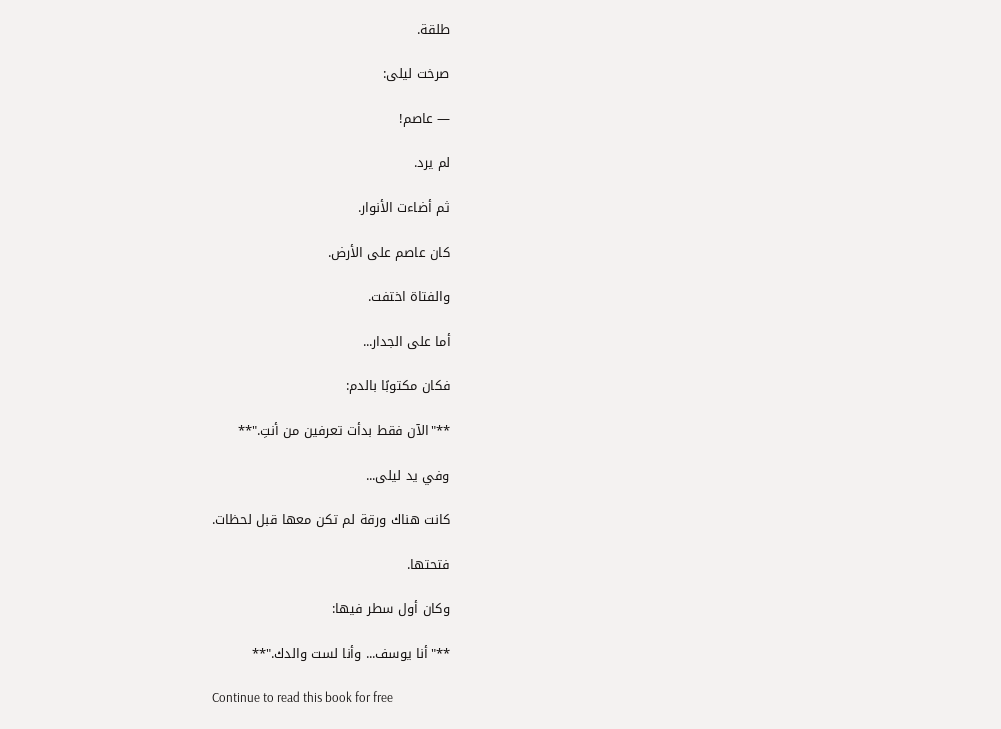طلقة.

صرخت ليلى:

— عاصم!

لم يرد.

ثم أضاءت الأنوار.

كان عاصم على الأرض.

والفتاة اختفت.

أما على الجدار...

فكان مكتوبًا بالدم:

**"الآن فقط بدأت تعرفين من أنتِ."**

وفي يد ليلى...

كانت هناك ورقة لم تكن معها قبل لحظات.

فتحتها.

وكان أول سطر فيها:

**"أنا يوسف... وأنا لست والدك."**

Continue to read this book for free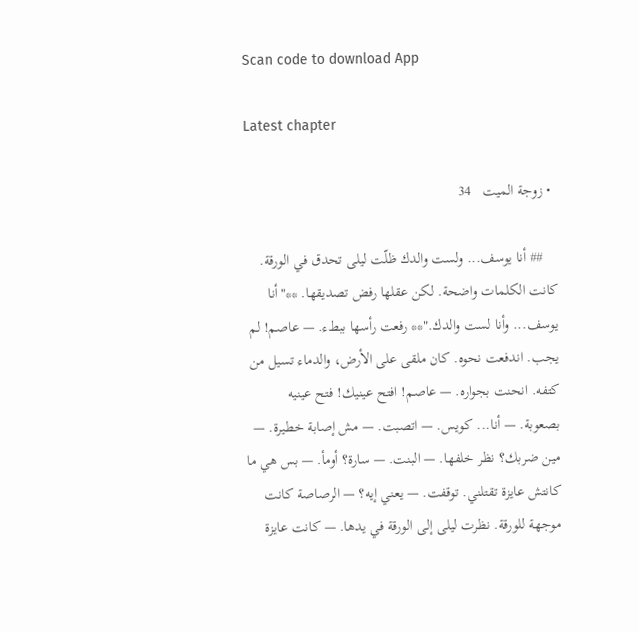Scan code to download App

Latest chapter

  • زوجة الميت   34

    ## أنا يوسف... ولست والدك ظلّت ليلى تحدق في الورقة. كانت الكلمات واضحة. لكن عقلها رفض تصديقها. **"أنا يوسف... وأنا لست والدك."** رفعت رأسها ببطء. — عاصم! لم يجب. اندفعت نحوه. كان ملقى على الأرض، والدماء تسيل من كتفه. انحنت بجواره. — عاصم! افتح عينيك! فتح عينيه بصعوبة. — أنا... كويس. — اتصبت. — مش إصابة خطيرة. — مين ضربك؟ نظر خلفها. — البنت. — سارة؟ أومأ. — بس هي ما كانتش عايزة تقتلني. توقفت. — يعني إيه؟ — الرصاصة كانت موجهة للورقة. نظرت ليلى إلى الورقة في يدها. — كانت عايزة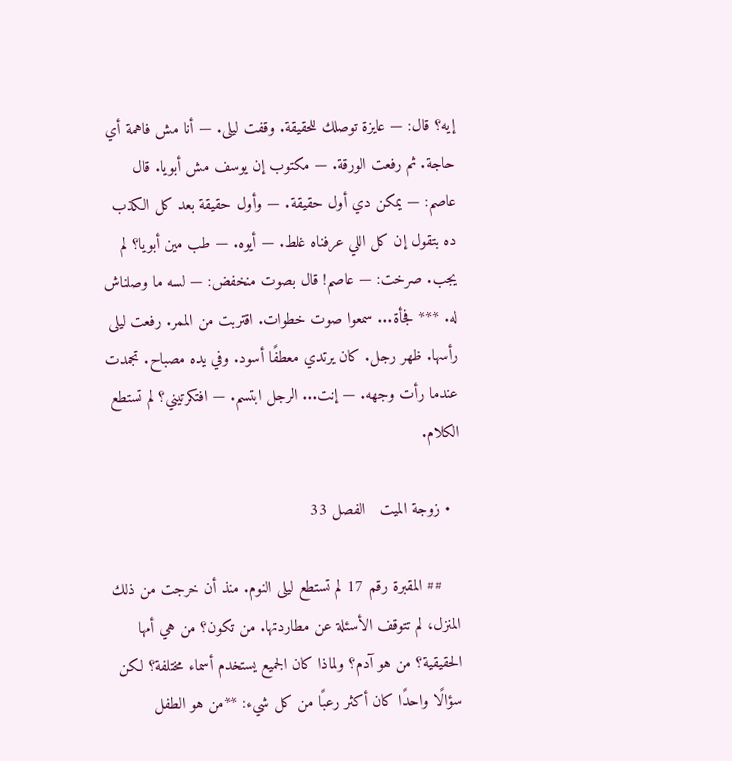إيه؟ قال: — عايزة توصلك للحقيقة. وقفت ليلى. — أنا مش فاهمة أي حاجة. ثم رفعت الورقة. — مكتوب إن يوسف مش أبويا. قال عاصم: — يمكن دي أول حقيقة. — وأول حقيقة بعد كل الكذب ده بتقول إن كل اللي عرفناه غلط. — أيوه. — طب مين أبويا؟ لم يجب. صرخت: — عاصم! قال بصوت منخفض: — لسه ما وصلناش له. *** فجأة... سمعوا صوت خطوات. اقتربت من الممر. رفعت ليلى رأسها. ظهر رجل. كان يرتدي معطفًا أسود. وفي يده مصباح. تجمدت عندما رأت وجهه. — إنت... الرجل ابتسم. — افتكرتيني؟ لم تستطع الكلام.

  • زوجة الميت   الفصل 33

    ## المقبرة رقم 17 لم تستطع ليلى النوم. منذ أن خرجت من ذلك المنزل، لم تتوقف الأسئلة عن مطاردتها. من تكون؟ من هي أمها الحقيقية؟ من هو آدم؟ ولماذا كان الجميع يستخدم أسماء مختلفة؟ لكن سؤالًا واحدًا كان أكثر رعبًا من كل شيء: **من هو الطفل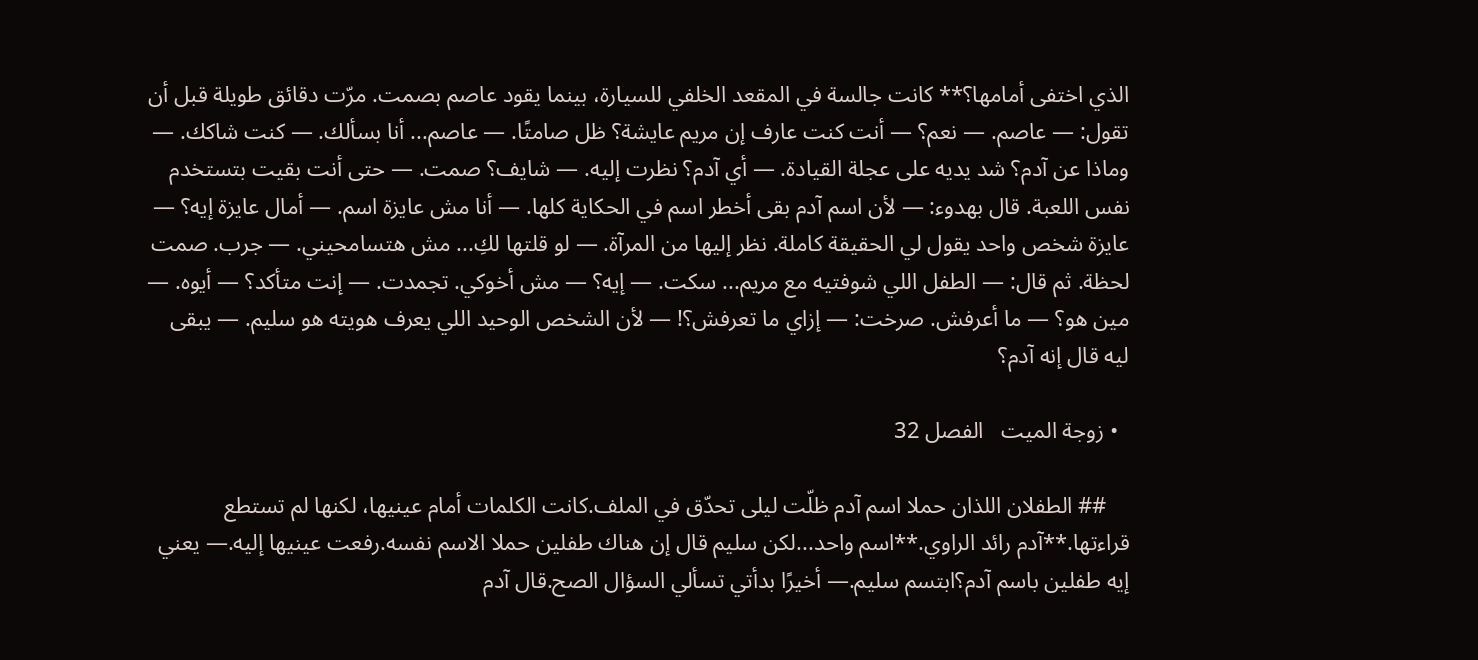الذي اختفى أمامها؟** كانت جالسة في المقعد الخلفي للسيارة، بينما يقود عاصم بصمت. مرّت دقائق طويلة قبل أن تقول: — عاصم. — نعم؟ — أنت كنت عارف إن مريم عايشة؟ ظل صامتًا. — عاصم... أنا بسألك. — كنت شاكك. — وماذا عن آدم؟ شد يديه على عجلة القيادة. — أي آدم؟ نظرت إليه. — شايف؟ صمت. — حتى أنت بقيت بتستخدم نفس اللعبة. قال بهدوء: — لأن اسم آدم بقى أخطر اسم في الحكاية كلها. — أنا مش عايزة اسم. — أمال عايزة إيه؟ — عايزة شخص واحد يقول لي الحقيقة كاملة. نظر إليها من المرآة. — لو قلتها لكِ... مش هتسامحيني. — جرب. صمت لحظة. ثم قال: — الطفل اللي شوفتيه مع مريم... سكت. — إيه؟ — مش أخوكي. تجمدت. — إنت متأكد؟ — أيوه. — مين هو؟ — ما أعرفش. صرخت: — إزاي ما تعرفش؟! — لأن الشخص الوحيد اللي يعرف هويته هو سليم. — يبقى ليه قال إنه آدم؟

  • زوجة الميت   الفصل 32

    ## الطفلان اللذان حملا اسم آدم ظلّت ليلى تحدّق في الملف.كانت الكلمات أمام عينيها، لكنها لم تستطع قراءتها.**آدم رائد الراوي.**اسم واحد...لكن سليم قال إن هناك طفلين حملا الاسم نفسه.رفعت عينيها إليه.— يعني إيه طفلين باسم آدم؟ابتسم سليم.— أخيرًا بدأتي تسألي السؤال الصح.قال آدم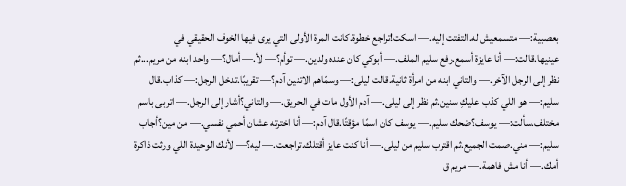بعصبية:— متسمعيش له.التفتت إليه.— اسكت!تراجع خطوة.كانت المرة الأولى التي يرى فيها الخوف الحقيقي في عينيها.قالت:— أنا عايزة أسمع.رفع سليم الملف.— أبوكي كان عنده ولدين.— توأم؟— لأ.— أمال؟— واحد ابنه من مريم...ثم نظر إلى الرجل الآخر.— والتاني ابنه من امرأة ثانية.قالت ليلى:— وسمّاهم الاتنين آدم؟— تقريبًا.تدخل الرجل:— كذاب.قال سليم:— هو اللي كذب عليكِ سنين.ثم نظر إلى ليلى.— آدم الأول مات في الحريق.— والتاني؟أشار إلى الرجل.— اتربى باسم مختلف.سألت:— يوسف؟ضحك سليم.— يوسف كان اسمًا مؤقتًا.قال آدم:— أنا اخترته عشان أحمي نفسي.— من مين؟أجاب سليم:— مني.صمت الجميع.ثم اقترب سليم من ليلى.— أنا كنت عايز أقتلك.تراجعت.— ليه؟— لأنك الوحيدة اللي ورثت ذاكرة أمك.— أنا مش فاهمة.— مريم ق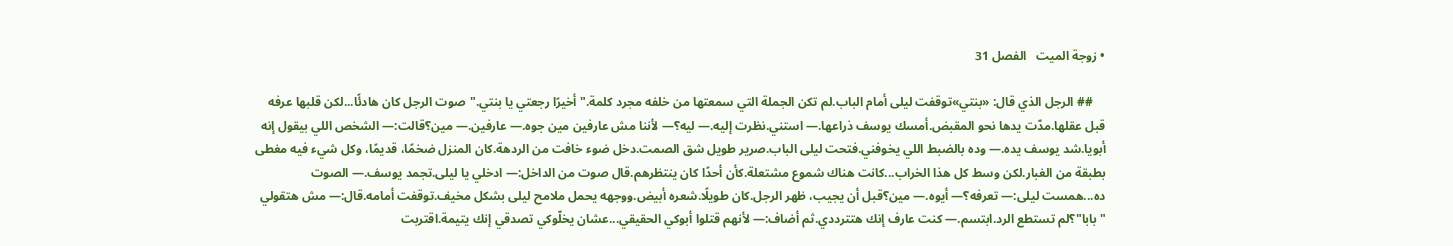• زوجة الميت   الفصل 31

    ## الرجل الذي قال: «بنتي»توقفت ليلى أمام الباب.لم تكن الجملة التي سمعتها من خلفه مجرد كلمة."أخيرًا رجعتي يا بنتي."صوت الرجل كان هادئًا...لكن قلبها عرفه قبل عقلها.مدّت يدها نحو المقبض.أمسك يوسف ذراعها.— استني.نظرت إليه.— ليه؟— لأننا مش عارفين مين جوه.— عارفين.— مين؟قالت:— الشخص اللي بيقول إنه أبويا.شد يوسف يده.— وده بالضبط اللي يخوفني.فتحت ليلى الباب.صرير طويل شق الصمت.دخل ضوء خافت من الردهة.كان المنزل ضخمًا، قديمًا، وكل شيء فيه مغطى بطبقة من الغبار.لكن وسط كل هذا الخراب...كانت هناك شموع مشتعلة.كأن أحدًا كان ينتظرهم.قال صوت من الداخل:— ادخلي يا ليلى.تجمد يوسف.— الصوت ده...همست ليلى:— تعرفه؟— أيوه.— مين؟قبل أن يجيب، ظهر الرجل.كان طويلًا.شعره أبيض.ووجهه يحمل ملامح ليلى بشكل مخيف.توقفت أمامه.قال:— مش هتقولي "بابا"؟لم تستطع الرد.ابتسم.— كنت عارف إنك هتترددي.ثم أضاف:— لأنهم قتلوا أبوكي الحقيقي...عشان يخلّوكي تصدقي إنك يتيمة.اقتربت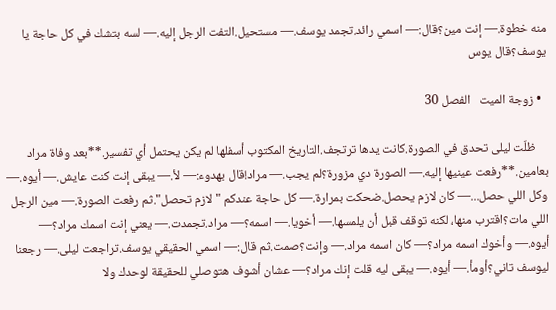منه خطوة.— إنت مين؟قال:— اسمي رائد.تجمد يوسف.— مستحيل.التفت الرجل إليه.— لسه بتشك في كل حاجة يا يوسف؟قال يوس

  • زوجة الميت   الفصل 30

    ظلّت ليلى تحدق في الصورة.كانت يدها ترتجف.التاريخ المكتوب أسفلها لم يكن يحتمل أي تفسير.**بعد وفاة مراد بعامين.**رفعت عينيها إليه.— الصورة دي مزورة؟لم يجب.— مراد!قال بهدوء:— لأ.— يبقى إنت كنت عايش.— أيوه.— وكل اللي حصل...— كان لازم يحصل.ضحكت بمرارة.— كل حاجة عندكم "لازم تحصل".ثم رفعت الصورة.— مين الرجل اللي مات؟اقترب منها، لكنه توقف قبل أن يلمسها.— أخويا.— اسمه؟— مراد.تجمدت.— يعني إنت اسمك مراد؟— أيوه.— وأخوك اسمه مراد؟— كان اسمه مراد.— وإنت؟صمت.ثم قال:— اسمي الحقيقي يوسف.تراجعت ليلى.— رجعنا ليوسف تاني؟أومأ.— أيوه.— يبقى ليه قلت إنك مراد؟— عشان أشوف هتوصلي للحقيقة لوحدك ولا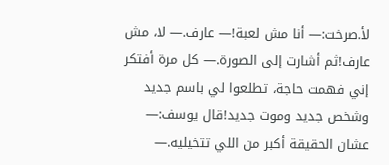لأ.صرخت:— أنا مش لعبة!— عارف.— لا، مش عارف!ثم أشارت إلى الصورة.— كل مرة أفتكر إني فهمت حاجة، تطلعوا لي باسم جديد وشخص جديد وموت جديد!قال يوسف:— عشان الحقيقة أكبر من اللي تتخيليه.—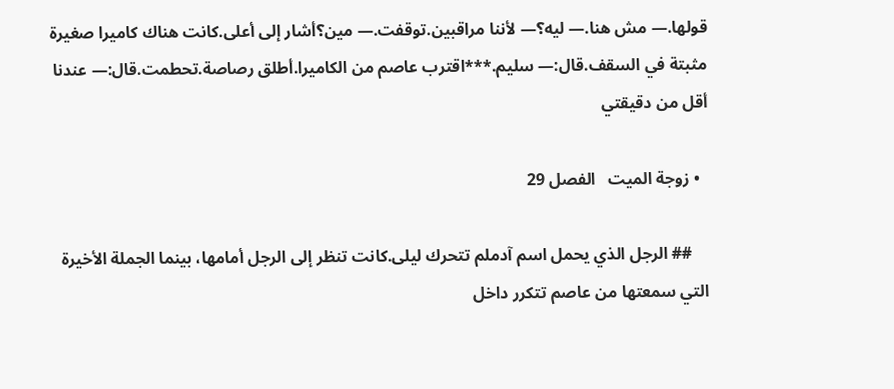قولها.— مش هنا.— ليه؟— لأننا مراقبين.توقفت.— مين؟أشار إلى أعلى.كانت هناك كاميرا صغيرة مثبتة في السقف.قال:— سليم.***اقترب عاصم من الكاميرا.أطلق رصاصة.تحطمت.قال:— عندنا أقل من دقيقتي

  • زوجة الميت   الفصل 29

    ## الرجل الذي يحمل اسم آدملم تتحرك ليلى.كانت تنظر إلى الرجل أمامها، بينما الجملة الأخيرة التي سمعتها من عاصم تتكرر داخل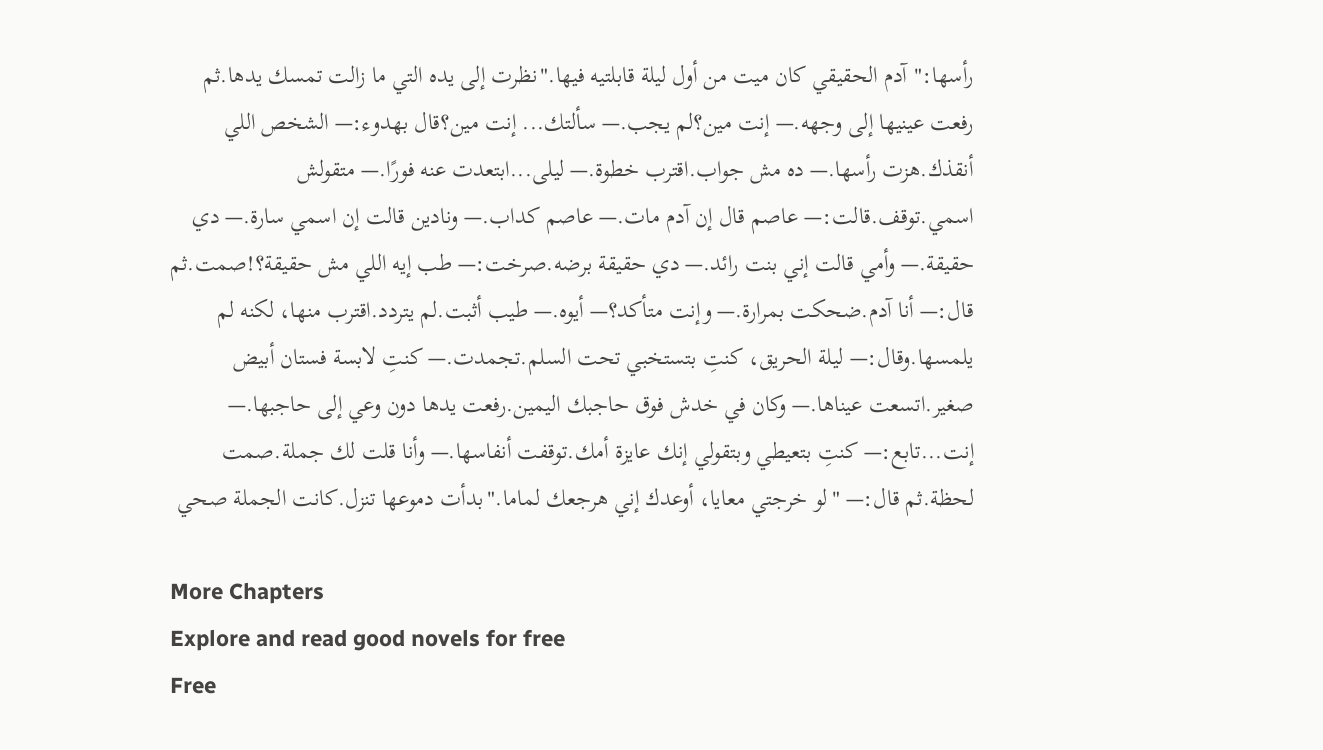رأسها:"آدم الحقيقي كان ميت من أول ليلة قابلتيه فيها."نظرت إلى يده التي ما زالت تمسك يدها.ثم رفعت عينيها إلى وجهه.— إنت مين؟لم يجب.— سألتك... إنت مين؟قال بهدوء:— الشخص اللي أنقذك.هزت رأسها.— ده مش جواب.اقترب خطوة.— ليلى...ابتعدت عنه فورًا.— متقولش اسمي.توقف.قالت:— عاصم قال إن آدم مات.— عاصم كداب.— ونادين قالت إن اسمي سارة.— دي حقيقة.— وأمي قالت إني بنت رائد.— دي حقيقة برضه.صرخت:— طب إيه اللي مش حقيقة؟!صمت.ثم قال:— أنا آدم.ضحكت بمرارة.— وإنت متأكد؟— أيوه.— طيب أثبت.لم يتردد.اقترب منها، لكنه لم يلمسها.وقال:— ليلة الحريق، كنتِ بتستخبي تحت السلم.تجمدت.— كنتِ لابسة فستان أبيض صغير.اتسعت عيناها.— وكان في خدش فوق حاجبك اليمين.رفعت يدها دون وعي إلى حاجبها.— إنت...تابع:— كنتِ بتعيطي وبتقولي إنك عايزة أمك.توقفت أنفاسها.— وأنا قلت لك جملة.صمت لحظة.ثم قال:— "لو خرجتي معايا، أوعدك إني هرجعك لماما."بدأت دموعها تنزل.كانت الجملة صحي

More Chapters
Explore and read good novels for free
Free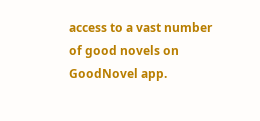access to a vast number of good novels on GoodNovel app.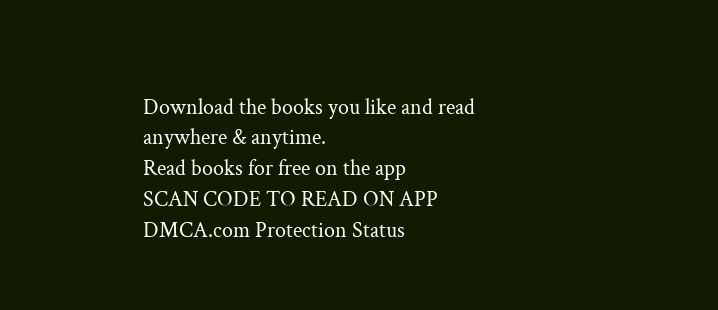Download the books you like and read anywhere & anytime.
Read books for free on the app
SCAN CODE TO READ ON APP
DMCA.com Protection Status